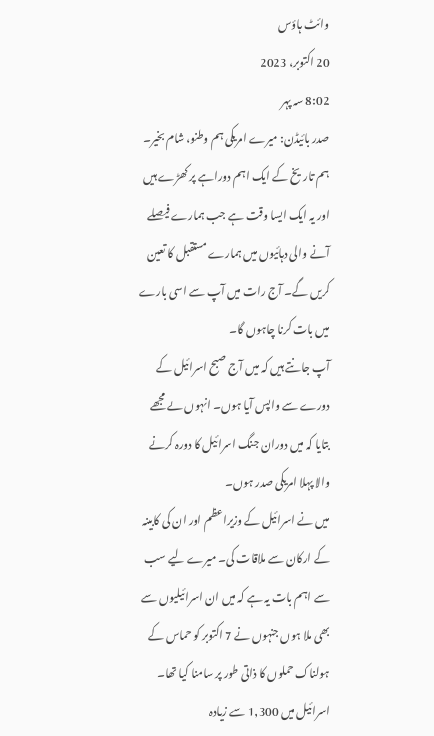وائٹ ہاؤس
20 اکتوبر، 2023
8:02 سہ پہر
صدر بائیڈن: میرے امریکی ہم وطنو، شام بخیر۔ ہم تاریخ کے ایک اہم دوراہے پر کھڑے ہیں اور یہ ایک ایسا وقت ہے جب ہمارے فیصلے آنے والی دہائیوں میں ہمارے مستقبل کا تعین کریں گے۔ آج رات میں آپ سے اسی بارے میں بات کرنا چاہوں گا۔
آپ جانتے ہیں کہ میں آج صبح اسرائیل کے دورے سے واپس آیا ہوں۔ انہوں ںے مجھے بتایا کہ میں دوران جنگ اسرائیل کا دورہ کرنے والا پہلا امریکی صدر ہوں۔
میں نے اسرائیل کے وزیراعظم اور ان کی کابینہ کے ارکان سے ملاقات کی۔ میرے لیے سب سے اہم بات یہ ہے کہ میں ان اسرائیلیوں سے بھی ملا ہوں جنہوں نے 7 اکتوبر کو حماس کے ہولناک حملوں کا ذاتی طور پر سامنا کیا تھا۔
اسرائیل میں 1,300 سے زیادہ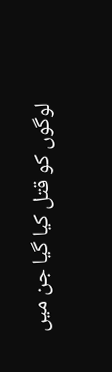لوگوں کو قتل کیا گیا جن میں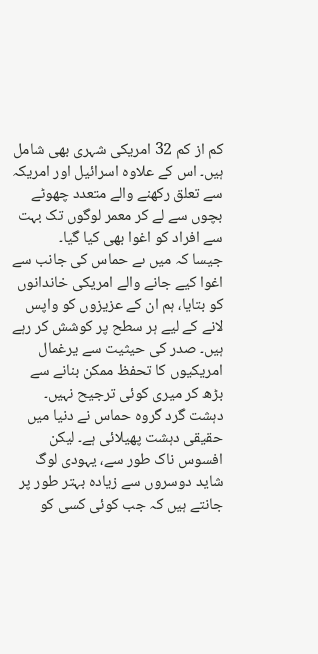کم از کم 32 امریکی شہری بھی شامل ہیں۔ اس کے علاوہ اسرائیل اور امریکہ سے تعلق رکھنے والے متعدد چھوٹے بچوں سے لے کر معمر لوگوں تک بہت سے افراد کو اغوا بھی کیا گیا۔
جیسا کہ میں ںے حماس کی جانب سے اغوا کیے جانے والے امریکی خاندانوں کو بتایا، ہم ان کے عزیزوں کو واپس لانے کے لیے ہر سطح پر کوشش کر رہے ہیں۔ صدر کی حیثیت سے یرغمال امریکیوں کا تحفظ ممکن بنانے سے بڑھ کر میری کوئی ترجیح نہیں۔
دہشت گرد گروہ حماس نے دنیا میں حقیقی دہشت پھیلائی ہے۔ لیکن افسوس ناک طور سے، یہودی لوگ شاید دوسروں سے زیادہ بہتر طور پر جانتے ہیں کہ جب کوئی کسی کو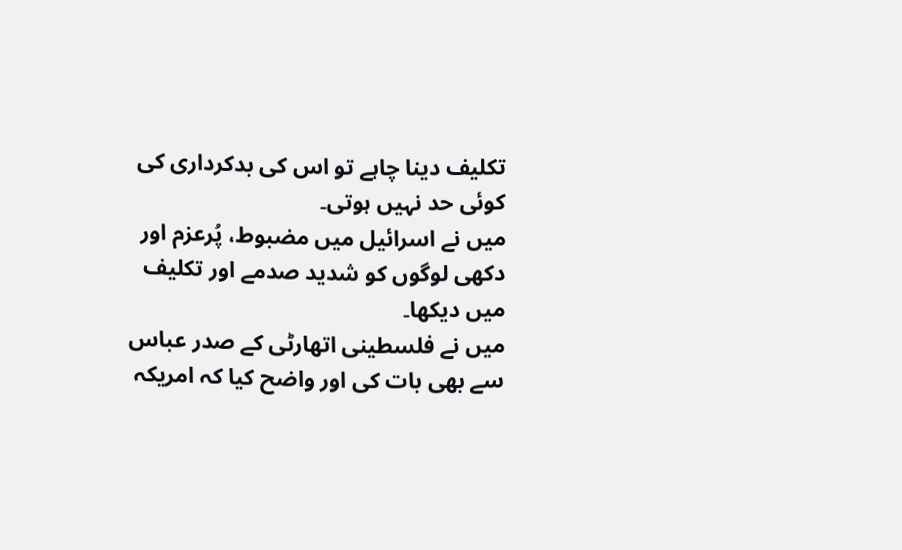تکلیف دینا چاہے تو اس کی بدکرداری کی کوئی حد نہیں ہوتی۔
میں نے اسرائیل میں مضبوط، پُرعزم اور دکھی لوگوں کو شدید صدمے اور تکلیف میں دیکھا۔
میں نے فلسطینی اتھارٹی کے صدر عباس سے بھی بات کی اور واضح کیا کہ امریکہ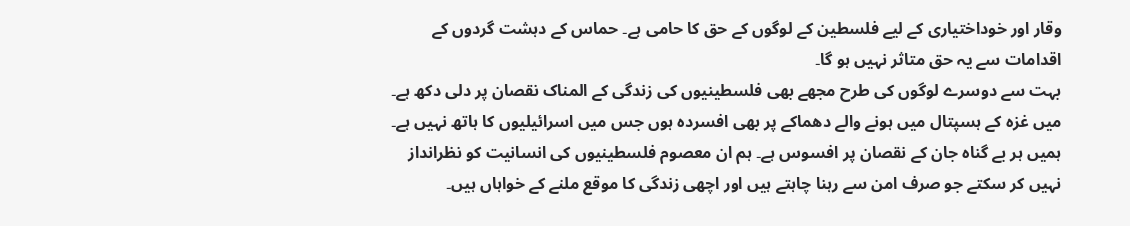وقار اور خوداختیاری کے لیے فلسطین کے لوگوں کے حق کا حامی ہے۔ حماس کے دہشت گردوں کے اقدامات سے یہ حق متاثر نہیں ہو گا۔
بہت سے دوسرے لوگوں کی طرح مجھے بھی فلسطینیوں کی زندگی کے المناک نقصان پر دلی دکھ ہے۔ میں غزہ کے ہسپتال میں ہونے والے دھماکے پر بھی افسردہ ہوں جس میں اسرائیلیوں کا ہاتھ نہیں ہے۔
ہمیں ہر بے گناہ جان کے نقصان پر افسوس ہے۔ ہم ان معصوم فلسطینیوں کی انسانیت کو نظرانداز نہیں کر سکتے جو صرف امن سے رہنا چاہتے ہیں اور اچھی زندگی کا موقع ملنے کے خواہاں ہیں۔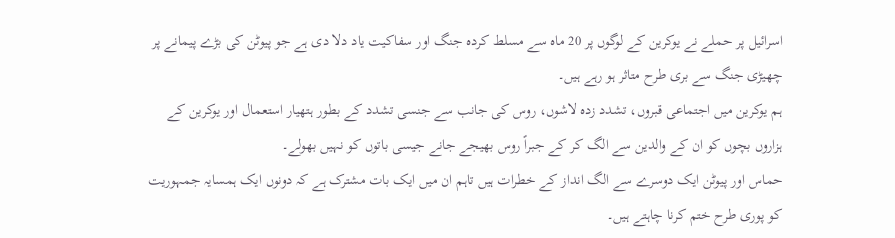اسرائیل پر حملے نے یوکرین کے لوگوں پر 20 ماہ سے مسلط کردہ جنگ اور سفاکیت یاد دلا دی ہے جو پیوٹن کی بڑے پیمانے پر چھیڑی جنگ سے بری طرح متاثر ہو رہے ہیں۔
ہم یوکرین میں اجتماعی قبروں، تشدد زدہ لاشوں، روس کی جانب سے جنسی تشدد کے بطور ہتھیار استعمال اور یوکرین کے ہزاروں بچوں کو ان کے والدین سے الگ کر کے جبراً روس بھیجے جانے جیسی باتوں کو نہیں بھولے۔
حماس اور پیوٹن ایک دوسرے سے الگ انداز کے خطرات ہیں تاہم ان میں ایک بات مشترک ہے کہ دونوں ایک ہمسایہ جمہوریت کو پوری طرح ختم کرنا چاہتے ہیں۔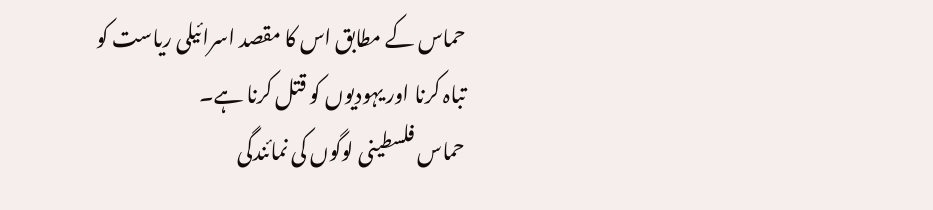حماس کے مطابق اس کا مقصد اسرائیلی ریاست کو تباہ کرنا اور یہودیوں کو قتل کرنا ہے۔
حماس فلسطینی لوگوں کی نمائندگی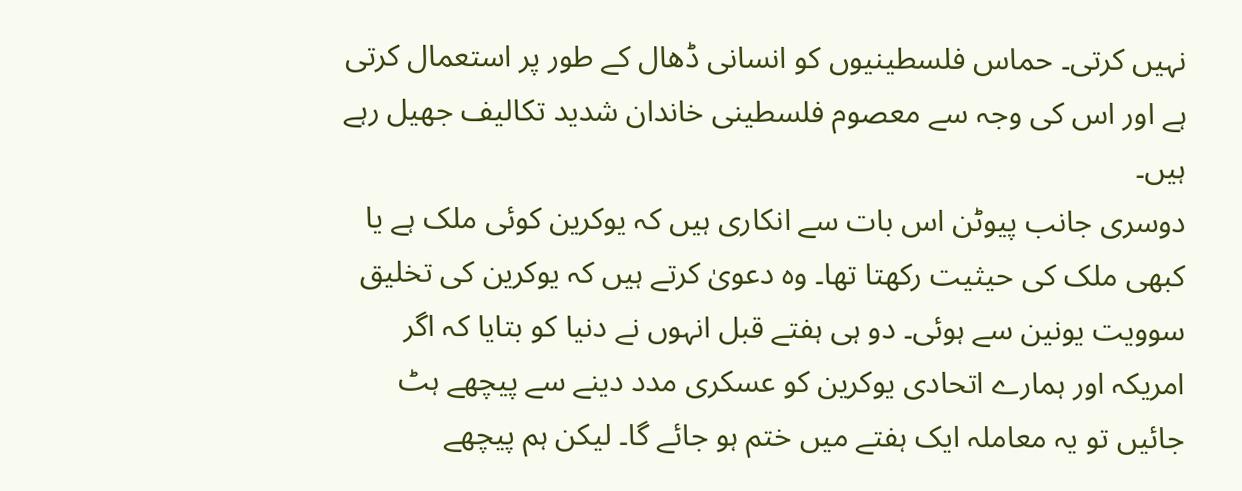نہیں کرتی۔ حماس فلسطینیوں کو انسانی ڈھال کے طور پر استعمال کرتی ہے اور اس کی وجہ سے معصوم فلسطینی خاندان شدید تکالیف جھیل رہے ہیں۔
دوسری جانب پیوٹن اس بات سے انکاری ہیں کہ یوکرین کوئی ملک ہے یا کبھی ملک کی حیثیت رکھتا تھا۔ وہ دعویٰ کرتے ہیں کہ یوکرین کی تخلیق سوویت یونین سے ہوئی۔ دو ہی ہفتے قبل انہوں نے دنیا کو بتایا کہ اگر امریکہ اور ہمارے اتحادی یوکرین کو عسکری مدد دینے سے پیچھے ہٹ جائیں تو یہ معاملہ ایک ہفتے میں ختم ہو جائے گا۔ لیکن ہم پیچھے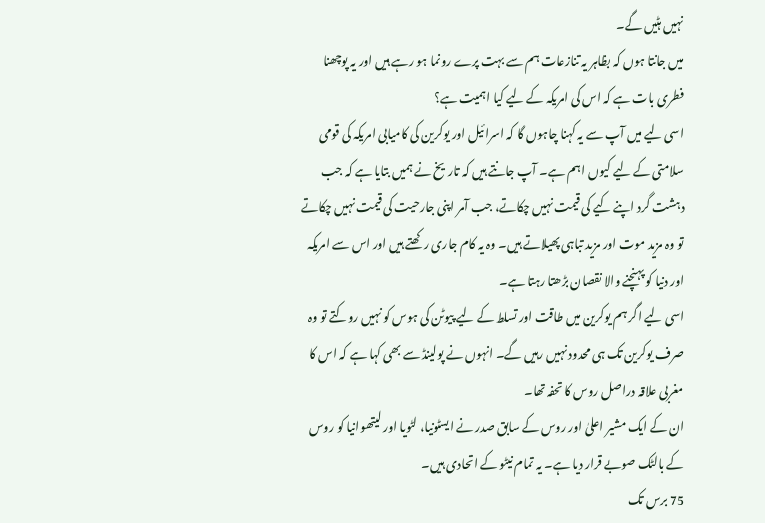نہیں ہٹیں گے۔
میں جانتا ہوں کہ بظاہر یہ تنازعات ہم سے بہت پرے رونما ہو رہے ہیں اور یہ پوچھنا فطری بات ہے کہ اس کی امریکہ کے لیے کیا اہمیت ہے؟
اسی لیے میں آپ سے یہ کہنا چاہوں گا کہ اسرائیل اور یوکرین کی کامیابی امریکہ کی قومی سلامتی کے لیے کیوں اہم ہے۔ آپ جانتے ہیں کہ تاریخ نے ہمیں بتایا ہے کہ جب دہشت گرد اپنے کیے کی قیمت نہیں چکاتے، جب آمر اپنی جارحیت کی قیمت نہیں چکاتے تو وہ مزید موت اور مزید تباہی پھیلاتے ہیں۔ وہ یہ کام جاری رکھتے ہیں اور اس سے امریکہ اور دنیا کو پہنچنے والا نقصان بڑھتا رہتا ہے۔
اسی لیے اگر ہم یوکرین میں طاقت اور تسلط کے لیے پیوٹن کی ہوس کو نہیں روکتے تو وہ صرف یوکرین تک ہی محدود نہیں رہیں گے۔ انہوں نے پولینڈ سے بھی کہا ہے کہ اس کا مغربی علاقہ دراصل روس کا تحفہ تھا۔
ان کے ایک مشیر اعلیٰ اور روس کے سابق صدر نے ایسٹونیا، لٹویا اور لیتھوانیا کو روس کے بالٹک صوبے قرار دیا ہے۔ یہ تمام نیٹو کے اتحادی ہیں۔
75 برس تک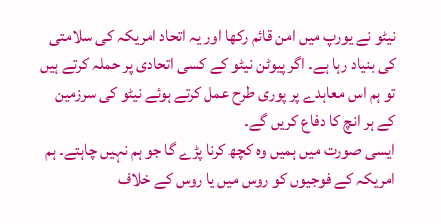نیٹو نے یورپ میں امن قائم رکھا اور یہ اتحاد امریکہ کی سلامتی کی بنیاد رہا ہے۔ اگر پیوٹن نیٹو کے کسی اتحادی پر حملہ کرتے ہیں تو ہم اس معاہدے پر پوری طرح عمل کرتے ہوئے نیٹو کی سرزمین کے ہر انچ کا دفاع کریں گے۔
ایسی صورت میں ہمیں وہ کچھ کرنا پڑے گا جو ہم نہیں چاہتے۔ ہم امریکہ کے فوجیوں کو روس میں یا روس کے خلاف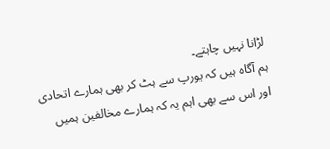لڑانا نہیں چاہتے۔
ہم آگاہ ہیں کہ یورپ سے ہٹ کر بھی ہمارے اتحادی اور اس سے بھی اہم یہ کہ ہمارے مخالفین ہمیں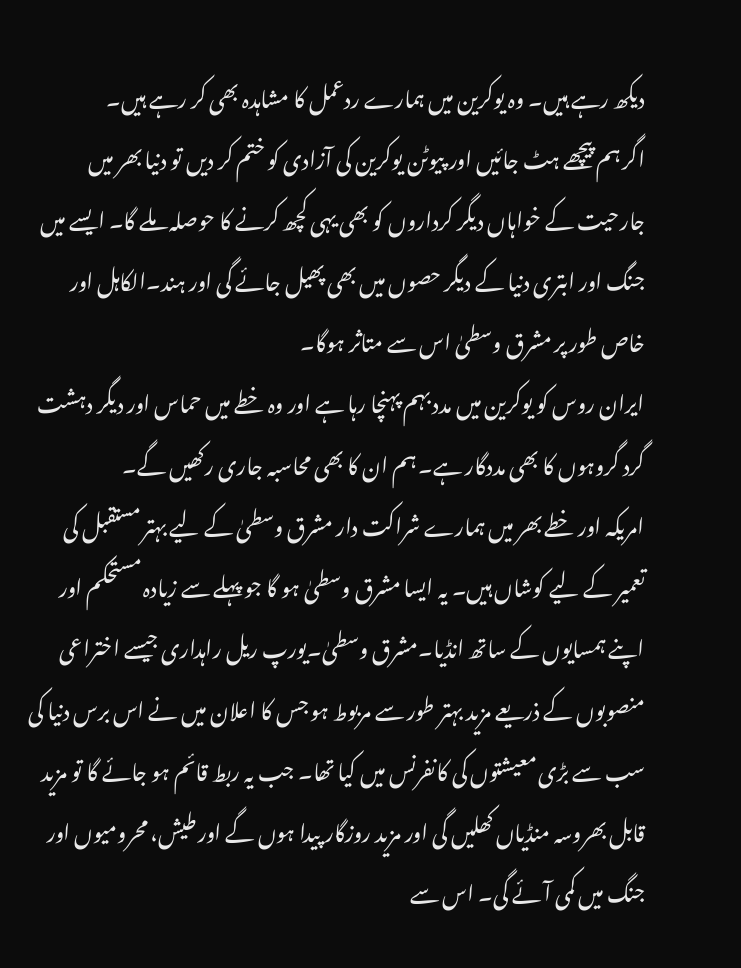دیکھ رہے ہیں۔ وہ یوکرین میں ہمارے ردعمل کا مشاہدہ بھی کر رہے ہیں۔
اگر ہم پیچھے ہٹ جائیں اور پیوٹن یوکرین کی آزادی کو ختم کر دیں تو دنیا بھر میں جارحیت کے خواہاں دیگر کرداروں کو بھی یہی کچھ کرنے کا حوصلہ ملے گا۔ ایسے میں جنگ اور ابتری دنیا کے دیگر حصوں میں بھی پھیل جائے گی اور ہند۔الکاہل اور خاص طور پر مشرق وسطیٰ اس سے متاثر ہوگا۔
ایران روس کو یوکرین میں مدد بہم پہنچا رہا ہے اور وہ خطے میں حماس اور دیگر دہشت گرد گروہوں کا بھی مددگار ہے۔ ہم ان کا بھی محاسبہ جاری رکھیں گے۔
امریکہ اور خطے بھر میں ہمارے شراکت دار مشرق وسطیٰ کے لیے بہتر مستقبل کی تعمیر کے لیے کوشاں ہیں۔ یہ ایسا مشرق وسطیٰ ہو گا جو پہلے سے زیادہ مستحکم اور اپنے ہمسایوں کے ساتھ انڈیا۔مشرق وسطیٰ۔یورپ ریل راہداری جیسے اختراعی منصوبوں کے ذریعے مزید بہتر طور سے مربوط ہو جس کا اعلان میں نے اس برس دنیا کی سب سے بڑی معیشتوں کی کانفرنس میں کیا تھا۔ جب یہ ربط قائم ہو جائے گا تو مزید قابل بھروسہ منڈیاں کھلیں گی اور مزید روزگار پیدا ہوں گے اور طیش، محرومیوں اور جنگ میں کمی آئے گی۔ اس سے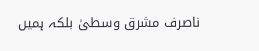ناصرف مشرق وسطیٰ بلکہ ہمیں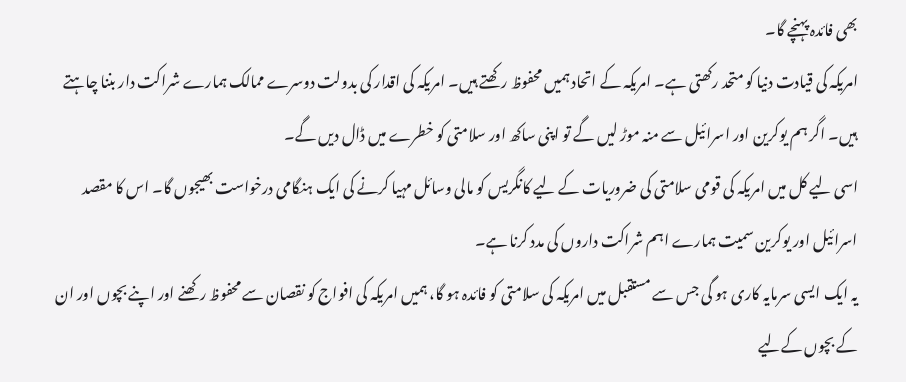بھی فائدہ پہنچے گا۔
امریکہ کی قیادت دنیا کو متحد رکھتی ہے۔ امریکہ کے اتحاد ہمیں محفوظ رکھتے ہیں۔ امریکہ کی اقدار کی بدولت دوسرے ممالک ہمارے شراکت دار بننا چاہتے ہیں۔ اگر ہم یوکرین اور اسرائیل سے منہ موڑ لیں گے تو اپنی ساکھ اور سلامتی کو خطرے میں ڈال دیں گے۔
اسی لیے کل میں امریکہ کی قومی سلامتی کی ضروریات کے لیے کانگریس کو مالی وسائل مہیا کرنے کی ایک ہنگامی درخواست بھیجوں گا۔ اس کا مقصد اسرائیل اور یوکرین سمیت ہمارے اہم شراکت داروں کی مدد کرنا ہے۔
یہ ایک ایسی سرمایہ کاری ہو گی جس سے مستقبل میں امریکہ کی سلامتی کو فائدہ ہو گا، ہمیں امریکہ کی افواج کو نقصان سے محفوظ رکھنے اور اپنے بچوں اور ان کے بچوں کےلیے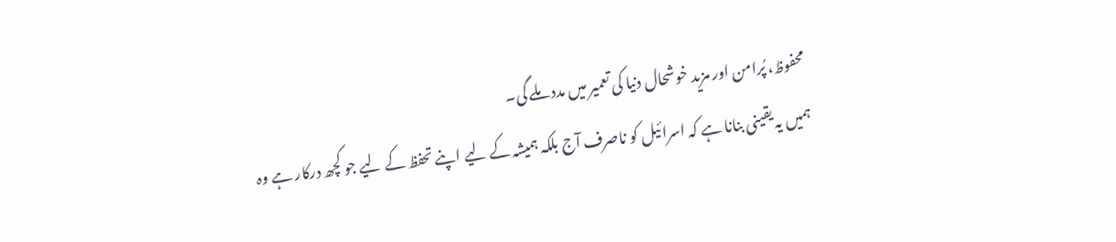محفوظ، پُرامن اور مزید خوشحال دنیا کی تعمیر میں مدد ملے گی۔
ہمیں یہ یقینی بنانا ہے کہ اسرائیل کو ناصرف آج بلکہ ہمیشہ کے لیے اپنے تحفظ کے لیے جو کچھ درکار ہے وہ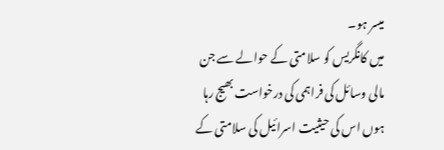میسر ہو۔
میں کانگریس کو سلامتی کے حوالے سے جن مالی وسائل کی فراہمی کی درخواست بھیج رہا ہوں اس کی حیثیت اسرائیل کی سلامتی کے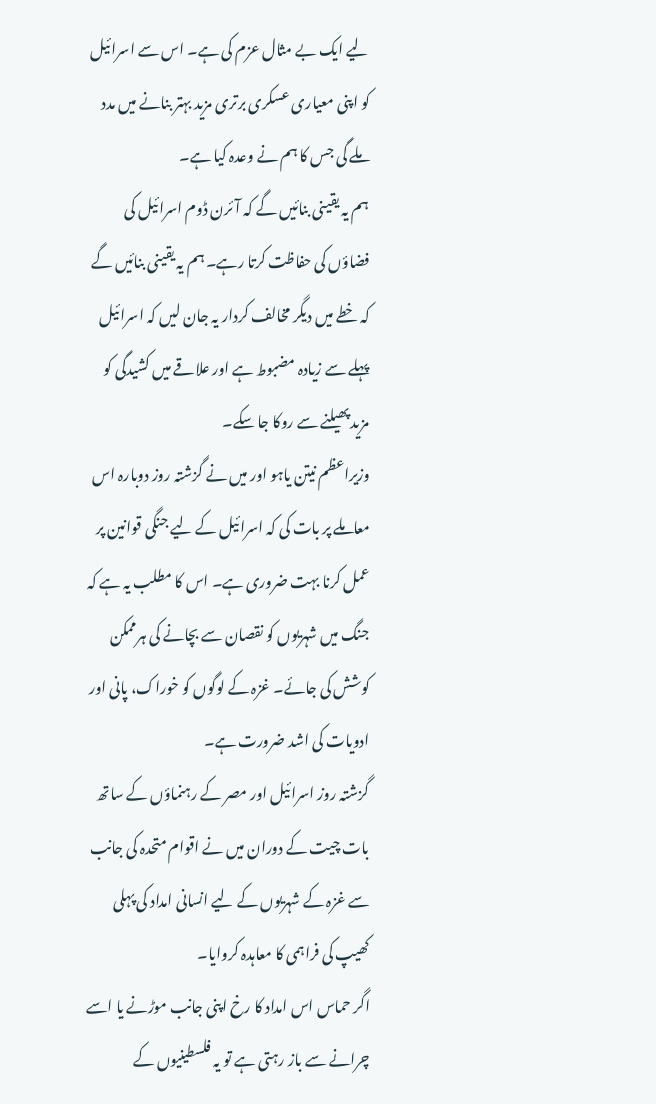لیے ایک بے مثال عزم کی ہے۔ اس سے اسرائیل کو اپنی معیاری عسکری برتری مزید بہتر بنانے میں مدد ملے گی جس کا ہم نے وعدہ کیا ہے۔
ہم یہ یقینی بنائیں گے کہ آئرن ڈوم اسرائیل کی فضاؤں کی حفاظت کرتا رہے۔ ہم یہ یقینی بنائیں گے کہ خطے میں دیگر مخالف کردار یہ جان لیں کہ اسرائیل پہلے سے زیادہ مضبوط ہے اور علاقے میں کشیدگی کو مزید پھیلنے سے روکا جا سکے۔
وزیراعظم نیتن یاہو اور میں نے گزشتہ روز دوبارہ اس معاملے پر بات کی کہ اسرائیل کے لیے جنگی قوانین پر عمل کرنا بہت ضروری ہے۔ اس کا مطلب یہ ہے کہ جنگ میں شہریوں کو نقصان سے بچانے کی ہرممکن کوشش کی جائے۔ غزہ کے لوگوں کو خوراک، پانی اور ادویات کی اشد ضرورت ہے۔
گزشتہ روز اسرائیل اور مصر کے رہنماؤں کے ساتھ بات چیت کے دوران میں نے اقوام متحدہ کی جانب سے غزہ کے شہریوں کے لیے انسانی امداد کی پہلی کھیپ کی فراہمی کا معاہدہ کروایا۔
اگر حماس اس امداد کا رخ اپنی جانب موڑنے یا اسے چرانے سے باز رہتی ہے تو یہ فلسطینیوں کے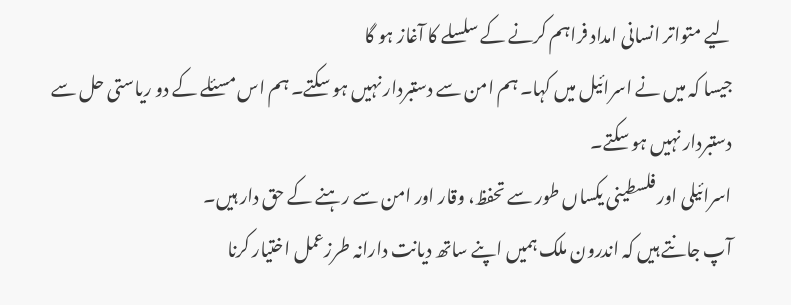لیے متواتر انسانی امداد فراہم کرنے کے سلسلے کا آغاز ہو گا
جیسا کہ میں نے اسرائیل میں کہا۔ ہم امن سے دستبردار نہیں ہو سکتے۔ ہم اس مسئلے کے دو ریاستی حل سے دستبردار نہیں ہو سکتے۔
اسرائیلی اور فلسطینی یکساں طور سے تحفظ، وقار اور امن سے رہنے کے حق دار ہیں۔
آپ جانتے ہیں کہ اندرون ملک ہمیں اپنے ساتھ دیانت دارانہ طرزعمل اختیار کرنا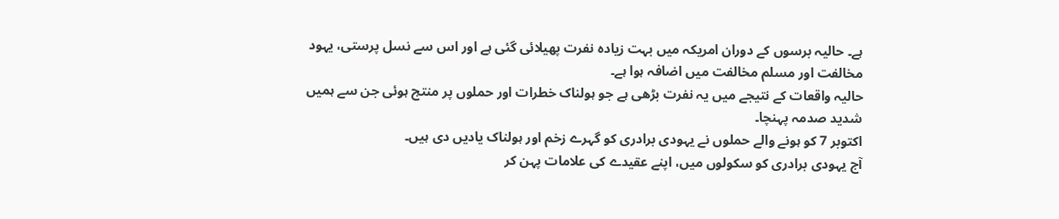ہے۔ حالیہ برسوں کے دوران امریکہ میں بہت زیادہ نفرت پھیلائی گئی ہے اور اس سے نسل پرستی، یہود مخالفت اور مسلم مخالفت میں اضافہ ہوا ہے۔
حالیہ واقعات کے نتیجے میں یہ نفرت بڑھی ہے جو ہولناک خطرات اور حملوں پر منتج ہوئی جن سے ہمیں شدید صدمہ پہنچا۔
اکتوبر 7 کو ہونے والے حملوں نے یہودی برادری کو گہرے زخم اور ہولناک یادیں دی ہیں۔
آج یہودی برادری کو سکولوں میں، اپنے عقیدے کی علامات پہن کر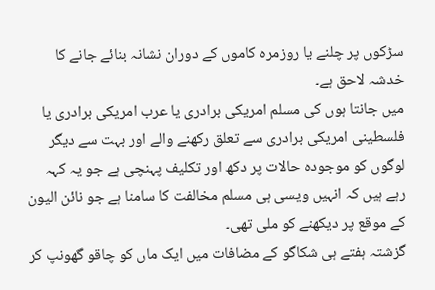سڑکوں پر چلنے یا روزمرہ کاموں کے دوران نشانہ بنائے جانے کا خدشہ لاحق ہے۔
میں جانتا ہوں کی مسلم امریکی برادری یا عرب امریکی برادری یا فلسطینی امریکی برادری سے تعلق رکھنے والے اور بہت سے دیگر لوگوں کو موجودہ حالات پر دکھ اور تکلیف پہنچی ہے جو یہ کہہ رہے ہیں کہ انہیں ویسی ہی مسلم مخالفت کا سامنا ہے جو نائن الیون کے موقع پر دیکھنے کو ملی تھی۔
گزشتہ ہفتے ہی شکاگو کے مضافات میں ایک ماں کو چاقو گھونپ کر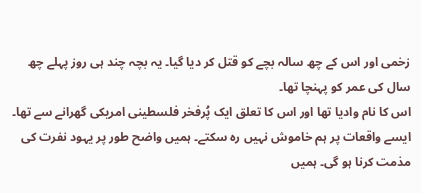زخمی اور اس کے چھ سالہ بچے کو قتل کر دیا گیا۔ یہ بچہ چند ہی روز پہلے چھ سال کی عمر کو پہنچا تھا۔
اس کا نام وادیا تھا اور اس کا تعلق ایک پُرفخر فلسطینی امریکی گھرانے سے تھا۔
ایسے واقعات پر ہم خاموش نہیں رہ سکتے۔ ہمیں واضح طور پر یہود نفرت کی مذمت کرنا ہو گی۔ ہمیں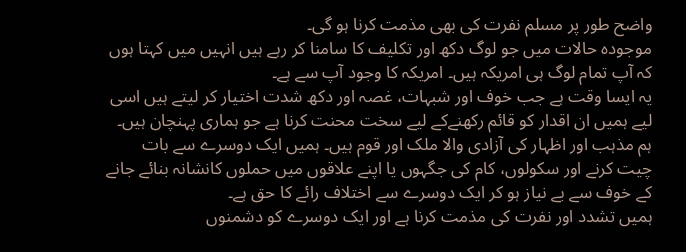واضح طور پر مسلم نفرت کی بھی مذمت کرنا ہو گی۔
موجودہ حالات میں جو لوگ دکھ اور تکلیف کا سامنا کر رہے ہیں انہیں میں کہتا ہوں کہ آپ تمام لوگ ہی امریکہ ہیں۔ امریکہ کا وجود آپ سے ہے۔
یہ ایسا وقت ہے جب خوف اور شبہات، غصہ اور دکھ شدت اختیار کر لیتے ہیں اسی لیے ہمیں ان اقدار کو قائم رکھنےکے لیے سخت محنت کرنا ہے جو ہماری پہنچان ہیں۔
ہم مذہب اور اظہار کی آزادی والا ملک اور قوم ہیں۔ ہمیں ایک دوسرے سے بات چیت کرنے اور سکولوں، کام کی جگہوں یا اپنے علاقوں میں حملوں کانشانہ بنائے جانے کے خوف سے بے نیاز ہو کر ایک دوسرے سے اختلاف رائے کا حق ہے۔
ہمیں تشدد اور نفرت کی مذمت کرنا ہے اور ایک دوسرے کو دشمنوں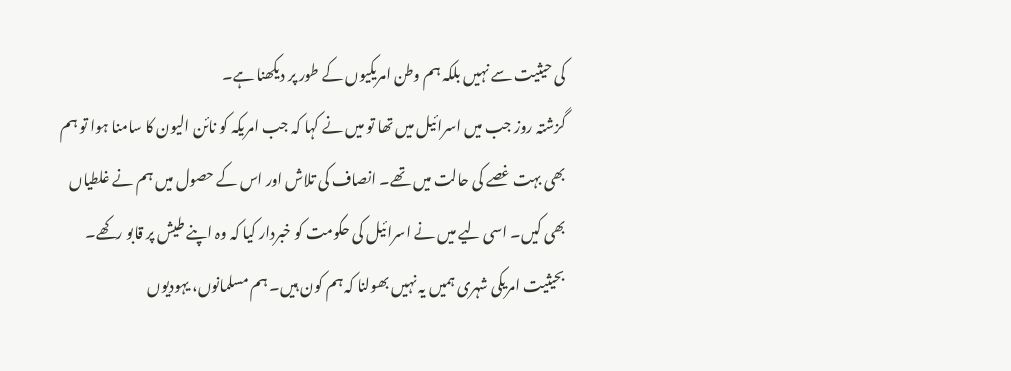کی حیثیت سے نہیں بلکہ ہم وطن امریکیوں کے طور پر دیکھنا ہے۔
گزشتہ روز جب میں اسرائیل میں تھا تو میں نے کہا کہ جب امریکہ کو نائن الیون کا سامنا ہوا تو ہم بھی بہت غصے کی حالت میں تھے۔ انصاف کی تلاش اور اس کے حصول میں ہم نے غلطیاں بھی کیں۔ اسی لیے میں نے اسرائیل کی حکومت کو خبردار کیا کہ وہ اپنے طیش پر قابو رکھے۔
بحیثیت امریکی شہری ہمیں یہ نہیں بھولنا کہ ہم کون ہیں۔ ہم مسلمانوں، یہودیوں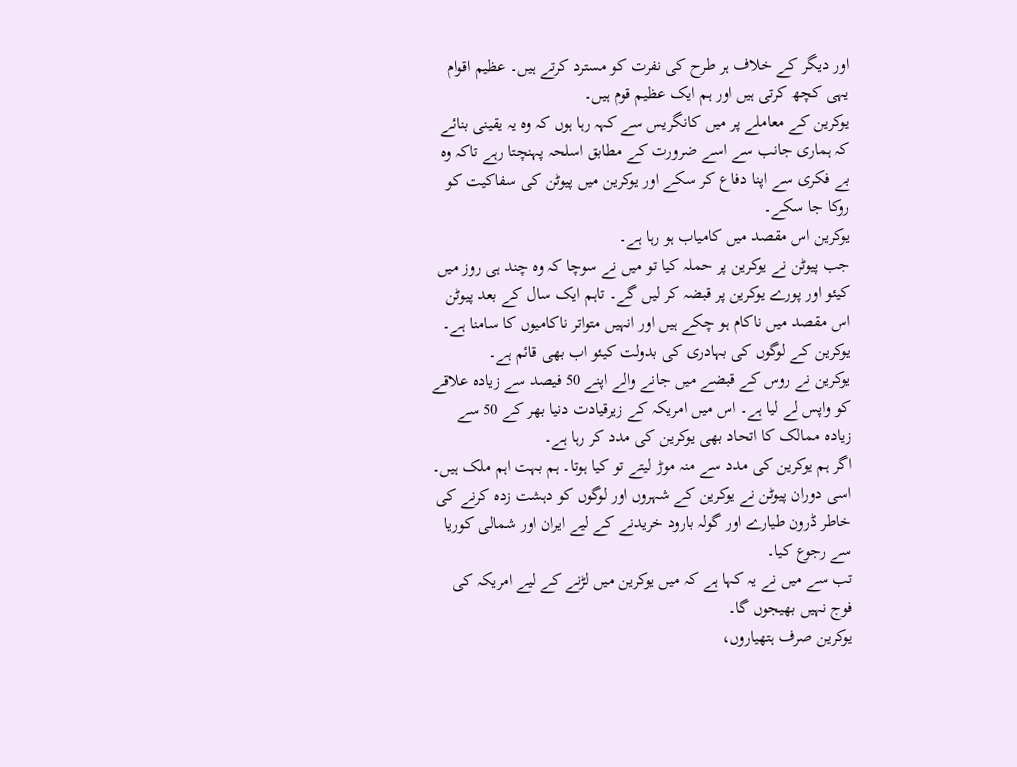اور دیگر کے خلاف ہر طرح کی نفرت کو مسترد کرتے ہیں۔ عظیم اقوام یہی کچھ کرتی ہیں اور ہم ایک عظیم قوم ہیں۔
یوکرین کے معاملے پر میں کانگریس سے کہہ رہا ہوں کہ وہ یہ یقینی بنائے کہ ہماری جانب سے اسے ضرورت کے مطابق اسلحہ پہنچتا رہے تاکہ وہ بے فکری سے اپنا دفاع کر سکے اور یوکرین میں پیوٹن کی سفاکیت کو روکا جا سکے۔
یوکرین اس مقصد میں کامیاب ہو رہا ہے۔
جب پیوٹن نے یوکرین پر حملہ کیا تو میں نے سوچا کہ وہ چند ہی روز میں کیئو اور پورے یوکرین پر قبضہ کر لیں گے۔ تاہم ایک سال کے بعد پیوٹن اس مقصد میں ناکام ہو چکے ہیں اور انہیں متواتر ناکامیوں کا سامنا ہے۔ یوکرین کے لوگوں کی بہادری کی بدولت کیئو اب بھی قائم ہے۔
یوکرین نے روس کے قبضے میں جانے والے اپنے 50 فیصد سے زیادہ علاقے کو واپس لے لیا ہے۔ اس میں امریکہ کے زیرقیادت دنیا بھر کے 50 سے زیادہ ممالک کا اتحاد بھی یوکرین کی مدد کر رہا ہے۔
اگر ہم یوکرین کی مدد سے منہ موڑ لیتے تو کیا ہوتا۔ ہم بہت اہم ملک ہیں۔
اسی دوران پیوٹن نے یوکرین کے شہروں اور لوگوں کو دہشت زدہ کرنے کی خاطر ڈرون طیارے اور گولہ بارود خریدنے کے لیے ایران اور شمالی کوریا سے رجوع کیا۔
تب سے میں نے یہ کہا ہے کہ میں یوکرین میں لڑنے کے لیے امریکہ کی فوج نہیں بھیجوں گا۔
یوکرین صرف ہتھیاروں،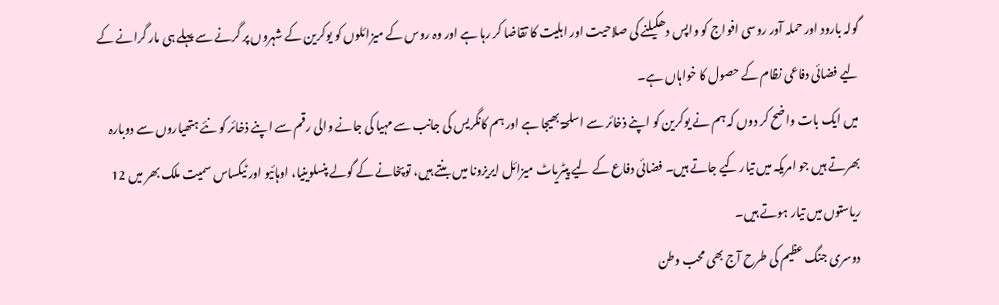گولہ بارود اور حملہ آور روسی افواج کو واپس دھکیلنے کی صلاحیت اور اہلیت کا تقاضا کر رہا ہے اور وہ روس کے میزائلوں کو یوکرین کے شہروں پر گرنے سے پہلے ہی مار گرانے کے لیے فضائی دفاعی نظام کے حصول کا خواہاں ہے۔
میں ایک بات واضح کر دوں کہ ہم نے یوکرین کو اپنے ذخائر سے اسلحۃ بھیجا ہے اور ہم کانگریس کی جانب سے مہیا کی جانے والی رقم سے اپنے ذخائر کو نئے ہتھیاروں سے دوبارہ بھرتے ہیں جو امریکہ میں تیار کیے جاتے ہیں۔ فضائی دفاع کے لیے پیٹریاٹ میزائل ایریزونا میں بنتے ہیں، توپخانے کے گولے پنسلوینیا، اوہائیو اور ٹیکساس سمیت ملک بھر میں 12 ریاستوں میں تیار ہوتے ہیں۔
دوسری جنگ عظیم کی طرح آج بھی محب وطن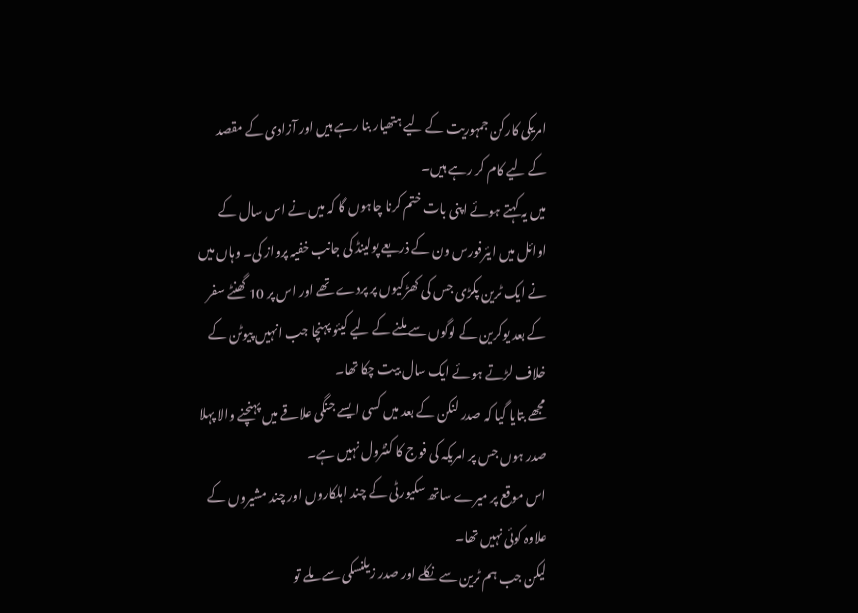امریکی کارکن جمہوریت کے لیے ہتھیار بنا رہے ہیں اور آزادی کے مقصد کے لیے کام کر رہے ہیں۔
میں یہ کہتے ہوئے اپنی بات ختم کرنا چاہوں گا کہ میں نے اس سال کے اوائل میں ایئرفورس ون کے ذریعے پولینڈ کی جانب خفیہ پرواز کی۔ وہاں میں نے ایک ٹرین پکڑی جس کی کھڑکیوں پر پردے تھے اور اس پر 10 گھنٹے سفر کے بعد یوکرین کے لوگوں سے ملنے کے لیے کیئو پہنچا جب انہیں پیوٹن کے خلاف لڑتے ہوئے ایک سال بیت چکا تھا۔
مجھے بتایا گیا کہ صدر لنکن کے بعد میں کسی ایسے جنگی علاقے میں پہنچنے والا پہلا صدر ہوں جس پر امریکہ کی فوج کا کنٹرول نہیں ہے۔
اس موقع پر میرے ساتھ سکیورٹی کے چند اہلکاروں اور چند مشیروں کے علاوہ کوئی نہیں تھا۔
لیکن جب ہم ٹرین سے نکلے اور صدر زیلنسکی سے ملے تو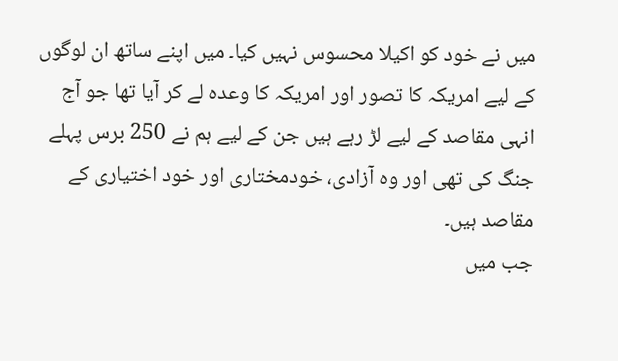میں نے خود کو اکیلا محسوس نہیں کیا۔ میں اپنے ساتھ ان لوگوں کے لیے امریکہ کا تصور اور امریکہ کا وعدہ لے کر آیا تھا جو آج انہی مقاصد کے لیے لڑ رہے ہیں جن کے لیے ہم نے 250 برس پہلے جنگ کی تھی اور وہ آزادی، خودمختاری اور خود اختیاری کے مقاصد ہیں۔
جب میں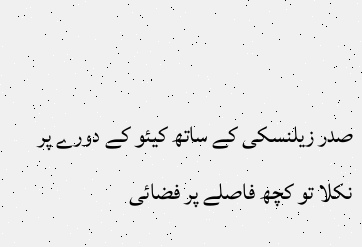صدر زیلنسکی کے ساتھ کیئو کے دورے پر نکلا تو کچھ فاصلے پر فضائی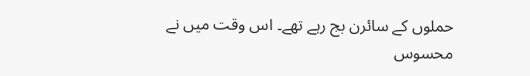حملوں کے سائرن بج رہے تھے۔ اس وقت میں نے محسوس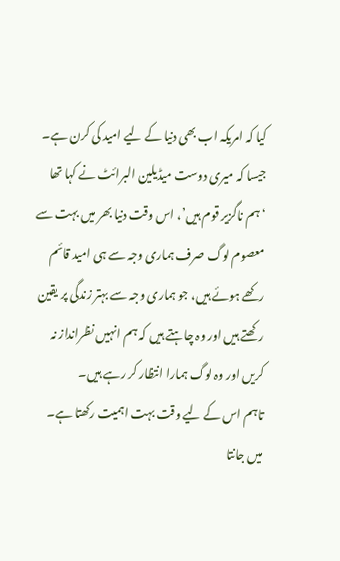کیا کہ امریکہ اب بھی دنیا کے لیے امید کی کرن ہے۔
جیسا کہ میری دوست میڈیلین البرائٹ نے کہا تھا ‘ہم ناگزیر قوم ہیں’، اس وقت دنیا بھر میں بہت سے معصوم لوگ صرف ہماری وجہ سے ہی امید قائم رکھے ہوئے ہیں، جو ہماری وجہ سے بہتر زندگی پر یقین رکھتے ہیں اور وہ چاہتے ہیں کہ ہم انہیں نظرانداز نہ کریں اور وہ لوگ ہمارا انتظار کر رہے ہیں۔
تاہم اس کے لیے وقت بہت اہمیت رکھتا ہے۔
میں جانتا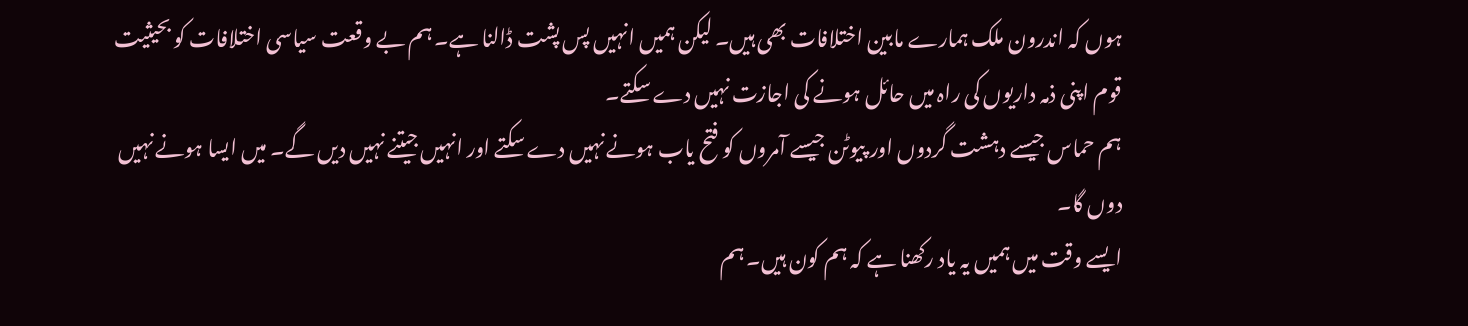ہوں کہ اندرون ملک ہمارے مابین اختلافات بھی ہیں۔ لیکن ہمیں انہیں پس پشت ڈالنا ہے۔ ہم بے وقعت سیاسی اختلافات کو بحیثیت قوم اپنی ذمہ داریوں کی راہ میں حائل ہونے کی اجازت نہیں دے سکتے۔
ہم حماس جیسے دہشت گردوں اور پیوٹن جیسے آمروں کو فتح یاب ہونے نہیں دے سکتے اور انہیں جیتنے نہیں دیں گے۔ میں ایسا ہونے نہیں دوں گا۔
ایسے وقت میں ہمیں یہ یاد رکھنا ہے کہ ہم کون ہیں۔ ہم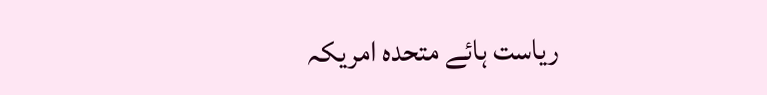ریاست ہائے متحدہ امریکہ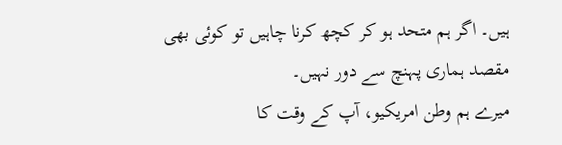ہیں۔ اگر ہم متحد ہو کر کچھ کرنا چاہیں تو کوئی بھی مقصد ہماری پہنچ سے دور نہیں۔
میرے ہم وطن امریکیو، آپ کے وقت کا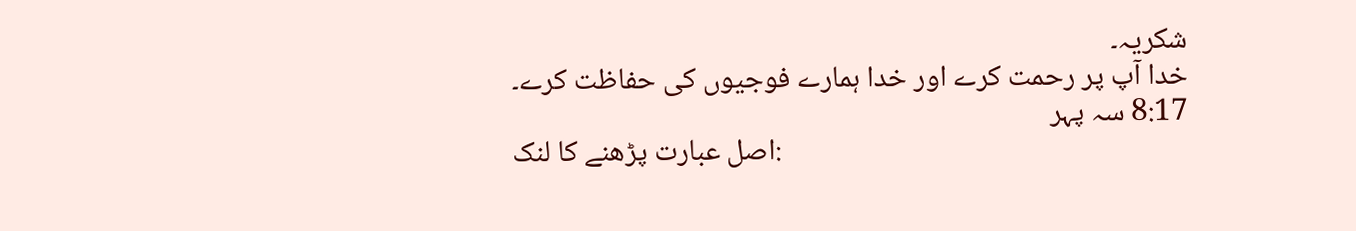شکریہ۔
خدا آپ پر رحمت کرے اور خدا ہمارے فوجیوں کی حفاظت کرے۔
8:17 سہ پہر
اصل عبارت پڑھنے کا لنک: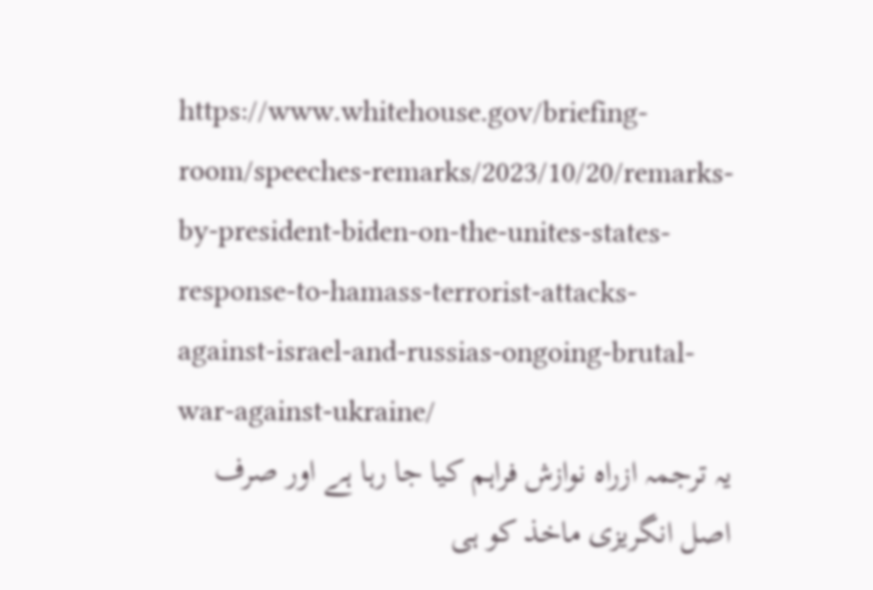https://www.whitehouse.gov/briefing-room/speeches-remarks/2023/10/20/remarks-by-president-biden-on-the-unites-states-response-to-hamass-terrorist-attacks-against-israel-and-russias-ongoing-brutal-war-against-ukraine/
یہ ترجمہ ازراہ نوازش فراہم کیا جا رہا ہے اور صرف اصل انگریزی ماخذ کو ہی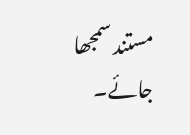مستند سمجھا جائے۔